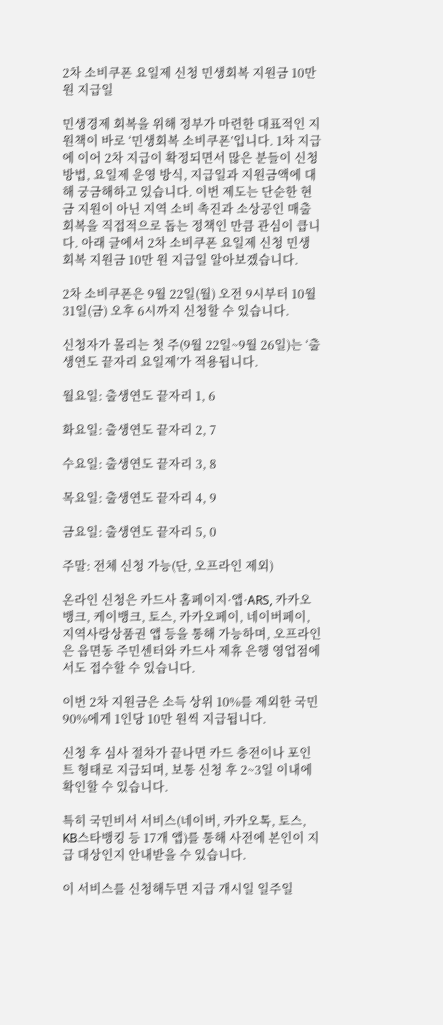2차 소비쿠폰 요일제 신청 민생회복 지원금 10만 원 지급일

민생경제 회복을 위해 정부가 마련한 대표적인 지원책이 바로 ‘민생회복 소비쿠폰’입니다. 1차 지급에 이어 2차 지급이 확정되면서 많은 분들이 신청 방법, 요일제 운영 방식, 지급일과 지원금액에 대해 궁금해하고 있습니다. 이번 제도는 단순한 현금 지원이 아닌 지역 소비 촉진과 소상공인 매출 회복을 직접적으로 돕는 정책인 만큼 관심이 큽니다. 아래 글에서 2차 소비쿠폰 요일제 신청 민생회복 지원금 10만 원 지급일 알아보겠습니다.

2차 소비쿠폰은 9월 22일(월) 오전 9시부터 10월 31일(금) 오후 6시까지 신청할 수 있습니다.

신청자가 몰리는 첫 주(9월 22일~9월 26일)는 ‘출생연도 끝자리 요일제’가 적용됩니다.

월요일: 출생연도 끝자리 1, 6

화요일: 출생연도 끝자리 2, 7

수요일: 출생연도 끝자리 3, 8

목요일: 출생연도 끝자리 4, 9

금요일: 출생연도 끝자리 5, 0

주말: 전체 신청 가능(단, 오프라인 제외)

온라인 신청은 카드사 홈페이지·앱·ARS, 카카오뱅크, 케이뱅크, 토스, 카카오페이, 네이버페이, 지역사랑상품권 앱 등을 통해 가능하며, 오프라인은 읍면동 주민센터와 카드사 제휴 은행 영업점에서도 접수할 수 있습니다.

이번 2차 지원금은 소득 상위 10%를 제외한 국민 90%에게 1인당 10만 원씩 지급됩니다.

신청 후 심사 절차가 끝나면 카드 충전이나 포인트 형태로 지급되며, 보통 신청 후 2~3일 이내에 확인할 수 있습니다.

특히 국민비서 서비스(네이버, 카카오톡, 토스, KB스타뱅킹 등 17개 앱)를 통해 사전에 본인이 지급 대상인지 안내받을 수 있습니다.

이 서비스를 신청해두면 지급 개시일 일주일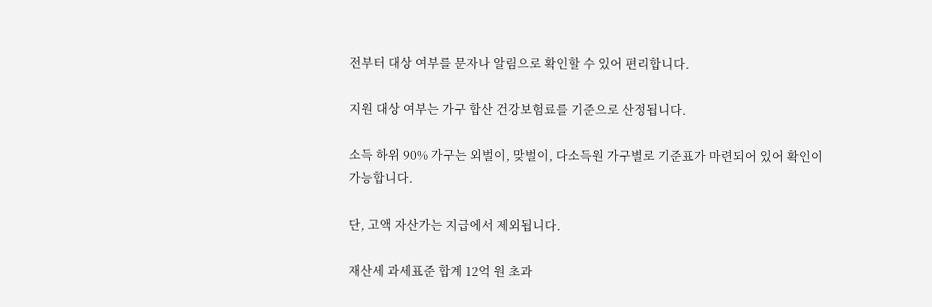전부터 대상 여부를 문자나 알림으로 확인할 수 있어 편리합니다.

지원 대상 여부는 가구 합산 건강보험료를 기준으로 산정됩니다.

소득 하위 90% 가구는 외벌이, 맞벌이, 다소득원 가구별로 기준표가 마련되어 있어 확인이 가능합니다.

단, 고액 자산가는 지급에서 제외됩니다.

재산세 과세표준 합계 12억 원 초과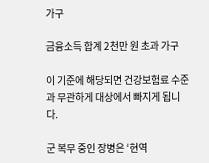가구

금융소득 합계 2천만 원 초과 가구

이 기준에 해당되면 건강보험료 수준과 무관하게 대상에서 빠지게 됩니다.

군 복무 중인 장병은 ‘현역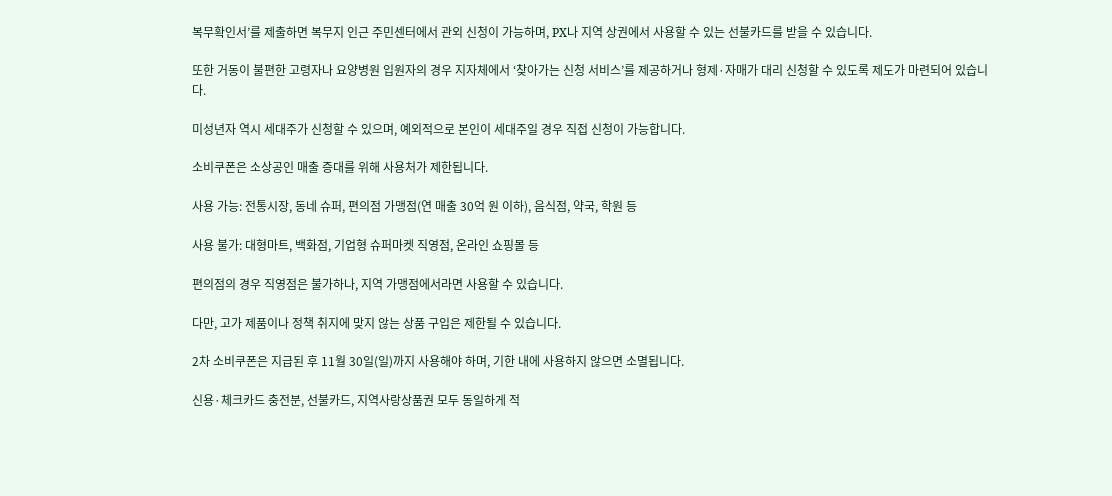복무확인서’를 제출하면 복무지 인근 주민센터에서 관외 신청이 가능하며, PX나 지역 상권에서 사용할 수 있는 선불카드를 받을 수 있습니다.

또한 거동이 불편한 고령자나 요양병원 입원자의 경우 지자체에서 ‘찾아가는 신청 서비스’를 제공하거나 형제·자매가 대리 신청할 수 있도록 제도가 마련되어 있습니다.

미성년자 역시 세대주가 신청할 수 있으며, 예외적으로 본인이 세대주일 경우 직접 신청이 가능합니다.

소비쿠폰은 소상공인 매출 증대를 위해 사용처가 제한됩니다.

사용 가능: 전통시장, 동네 슈퍼, 편의점 가맹점(연 매출 30억 원 이하), 음식점, 약국, 학원 등

사용 불가: 대형마트, 백화점, 기업형 슈퍼마켓 직영점, 온라인 쇼핑몰 등

편의점의 경우 직영점은 불가하나, 지역 가맹점에서라면 사용할 수 있습니다.

다만, 고가 제품이나 정책 취지에 맞지 않는 상품 구입은 제한될 수 있습니다.

2차 소비쿠폰은 지급된 후 11월 30일(일)까지 사용해야 하며, 기한 내에 사용하지 않으면 소멸됩니다.

신용·체크카드 충전분, 선불카드, 지역사랑상품권 모두 동일하게 적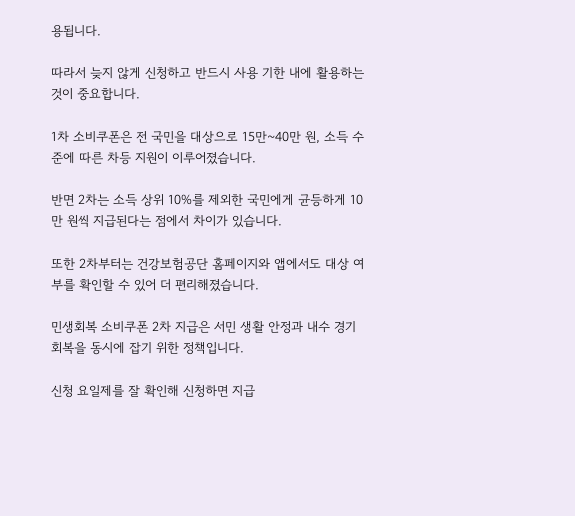용됩니다.

따라서 늦지 않게 신청하고 반드시 사용 기한 내에 활용하는 것이 중요합니다.

1차 소비쿠폰은 전 국민을 대상으로 15만~40만 원, 소득 수준에 따른 차등 지원이 이루어졌습니다.

반면 2차는 소득 상위 10%를 제외한 국민에게 균등하게 10만 원씩 지급된다는 점에서 차이가 있습니다.

또한 2차부터는 건강보험공단 홈페이지와 앱에서도 대상 여부를 확인할 수 있어 더 편리해졌습니다.

민생회복 소비쿠폰 2차 지급은 서민 생활 안정과 내수 경기 회복을 동시에 잡기 위한 정책입니다.

신청 요일제를 잘 확인해 신청하면 지급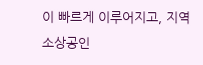이 빠르게 이루어지고, 지역 소상공인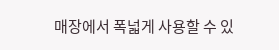매장에서 폭넓게 사용할 수 있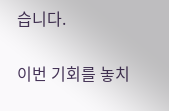습니다.

이번 기회를 놓치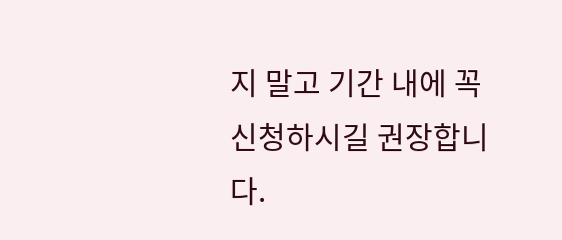지 말고 기간 내에 꼭 신청하시길 권장합니다.